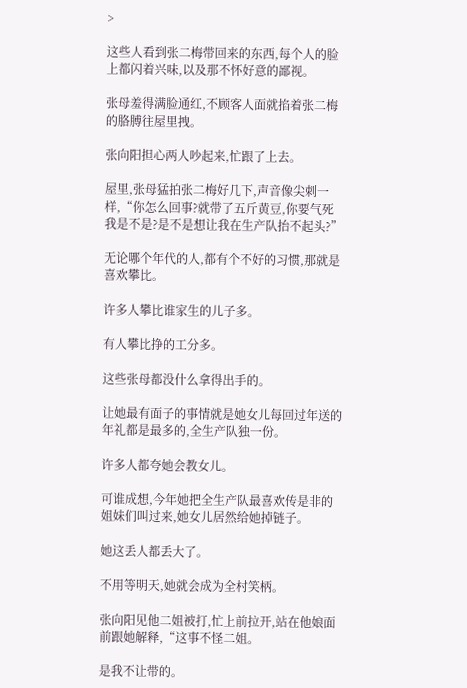>

这些人看到张二梅带回来的东西,每个人的脸上都闪着兴味,以及那不怀好意的鄙视。

张母羞得满脸通红,不顾客人面就掐着张二梅的胳膊往屋里拽。

张向阳担心两人吵起来,忙跟了上去。

屋里,张母猛拍张二梅好几下,声音像尖刺一样,“你怎么回事?就带了五斤黄豆,你要气死我是不是?是不是想让我在生产队抬不起头?”

无论哪个年代的人,都有个不好的习惯,那就是喜欢攀比。

许多人攀比谁家生的儿子多。

有人攀比挣的工分多。

这些张母都没什么拿得出手的。

让她最有面子的事情就是她女儿每回过年送的年礼都是最多的,全生产队独一份。

许多人都夸她会教女儿。

可谁成想,今年她把全生产队最喜欢传是非的姐妹们叫过来,她女儿居然给她掉链子。

她这丢人都丢大了。

不用等明天,她就会成为全村笑柄。

张向阳见他二姐被打,忙上前拉开,站在他娘面前跟她解释,“这事不怪二姐。

是我不让带的。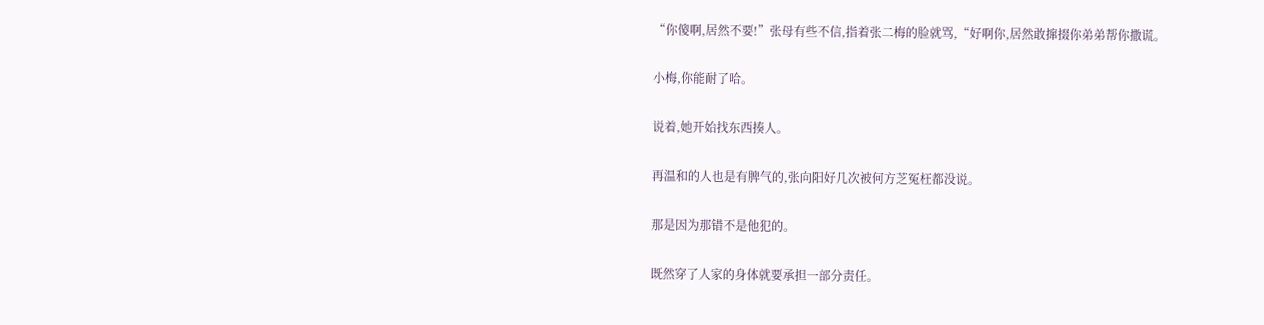“你傻啊,居然不要!”张母有些不信,指着张二梅的脸就骂,“好啊你,居然敢撺掇你弟弟帮你撒谎。

小梅,你能耐了哈。

说着,她开始找东西揍人。

再温和的人也是有脾气的,张向阳好几次被何方芝冤枉都没说。

那是因为那错不是他犯的。

既然穿了人家的身体就要承担一部分责任。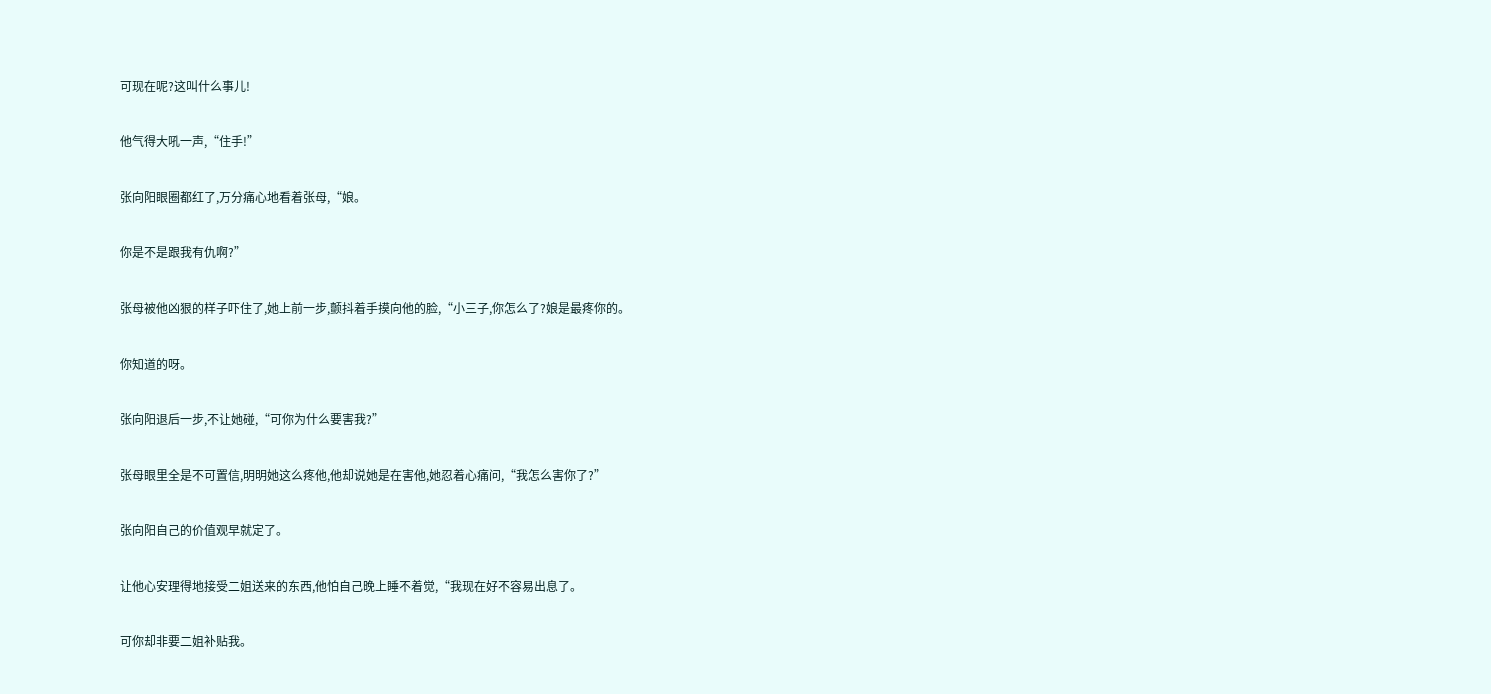可现在呢?这叫什么事儿!

他气得大吼一声,“住手!”

张向阳眼圈都红了,万分痛心地看着张母,“娘。

你是不是跟我有仇啊?”

张母被他凶狠的样子吓住了,她上前一步,颤抖着手摸向他的脸,“小三子,你怎么了?娘是最疼你的。

你知道的呀。

张向阳退后一步,不让她碰,“可你为什么要害我?”

张母眼里全是不可置信,明明她这么疼他,他却说她是在害他,她忍着心痛问,“我怎么害你了?”

张向阳自己的价值观早就定了。

让他心安理得地接受二姐送来的东西,他怕自己晚上睡不着觉,“我现在好不容易出息了。

可你却非要二姐补贴我。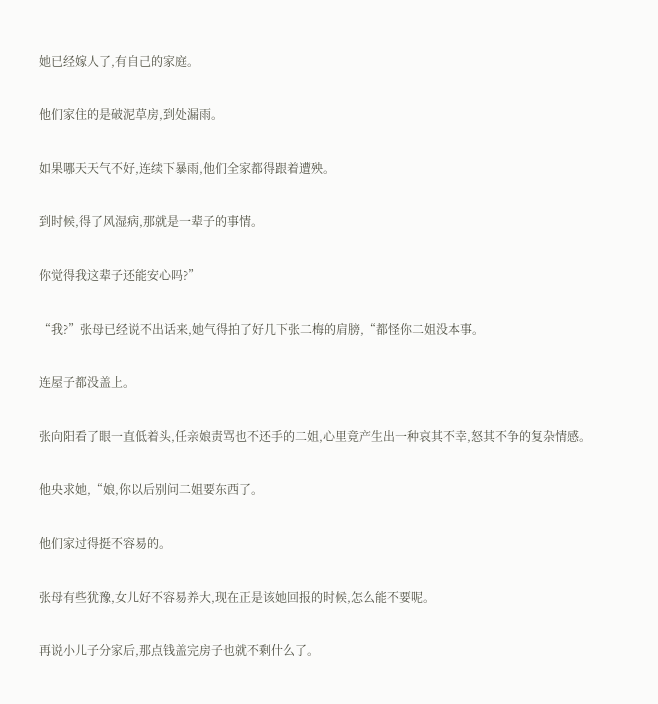她已经嫁人了,有自己的家庭。

他们家住的是破泥草房,到处漏雨。

如果哪天天气不好,连续下暴雨,他们全家都得跟着遭殃。

到时候,得了风湿病,那就是一辈子的事情。

你觉得我这辈子还能安心吗?”

“我?”张母已经说不出话来,她气得拍了好几下张二梅的肩膀,“都怪你二姐没本事。

连屋子都没盖上。

张向阳看了眼一直低着头,任亲娘责骂也不还手的二姐,心里竟产生出一种哀其不幸,怒其不争的复杂情感。

他央求她,“娘,你以后别问二姐要东西了。

他们家过得挺不容易的。

张母有些犹豫,女儿好不容易养大,现在正是该她回报的时候,怎么能不要呢。

再说小儿子分家后,那点钱盖完房子也就不剩什么了。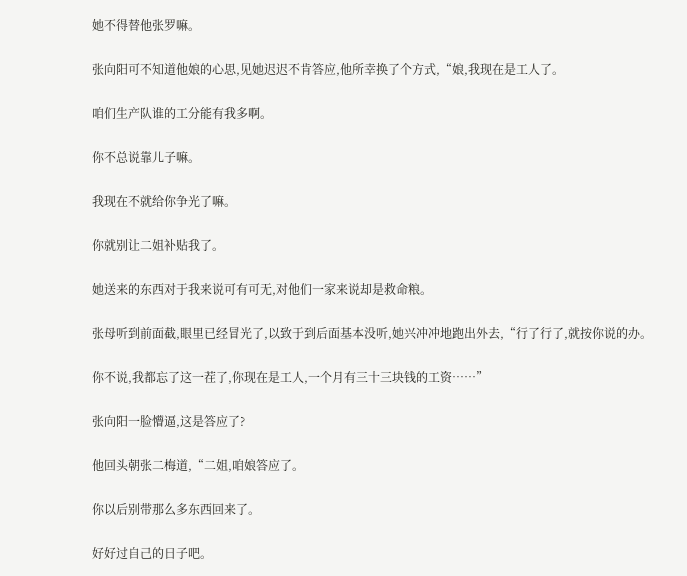她不得替他张罗嘛。

张向阳可不知道他娘的心思,见她迟迟不肯答应,他所幸换了个方式,“娘,我现在是工人了。

咱们生产队谁的工分能有我多啊。

你不总说靠儿子嘛。

我现在不就给你争光了嘛。

你就别让二姐补贴我了。

她送来的东西对于我来说可有可无,对他们一家来说却是救命粮。

张母听到前面截,眼里已经冒光了,以致于到后面基本没听,她兴冲冲地跑出外去,“行了行了,就按你说的办。

你不说,我都忘了这一茬了,你现在是工人,一个月有三十三块钱的工资……”

张向阳一脸懵逼,这是答应了?

他回头朝张二梅道,“二姐,咱娘答应了。

你以后别带那么多东西回来了。

好好过自己的日子吧。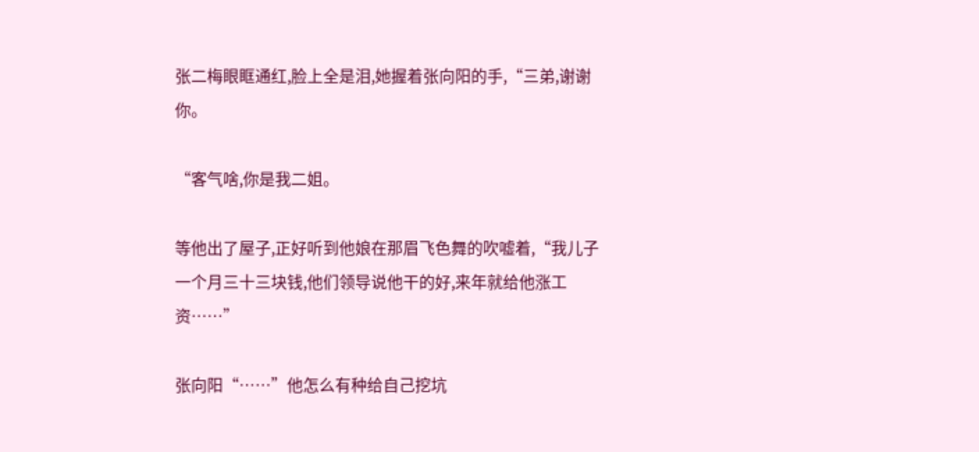张二梅眼眶通红,脸上全是泪,她握着张向阳的手,“三弟,谢谢你。

“客气啥,你是我二姐。

等他出了屋子,正好听到他娘在那眉飞色舞的吹嘘着,“我儿子一个月三十三块钱,他们领导说他干的好,来年就给他涨工资……”

张向阳“……”他怎么有种给自己挖坑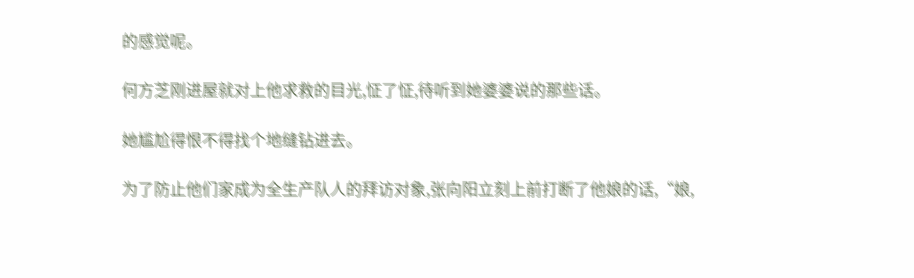的感觉呢。

何方芝刚进屋就对上他求救的目光,怔了怔,待听到她婆婆说的那些话。

她尴尬得恨不得找个地缝钻进去。

为了防止他们家成为全生产队人的拜访对象,张向阳立刻上前打断了他娘的话,“娘,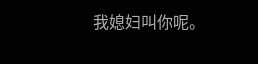我媳妇叫你呢。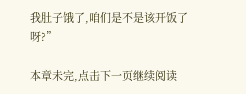我肚子饿了,咱们是不是该开饭了呀?”

本章未完,点击下一页继续阅读